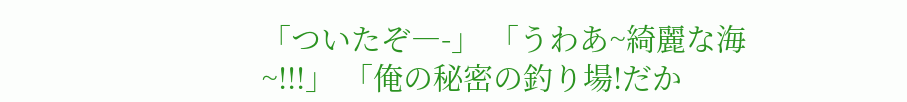「ついたぞ―-」 「うわあ~綺麗な海~!!!」 「俺の秘密の釣り場!だか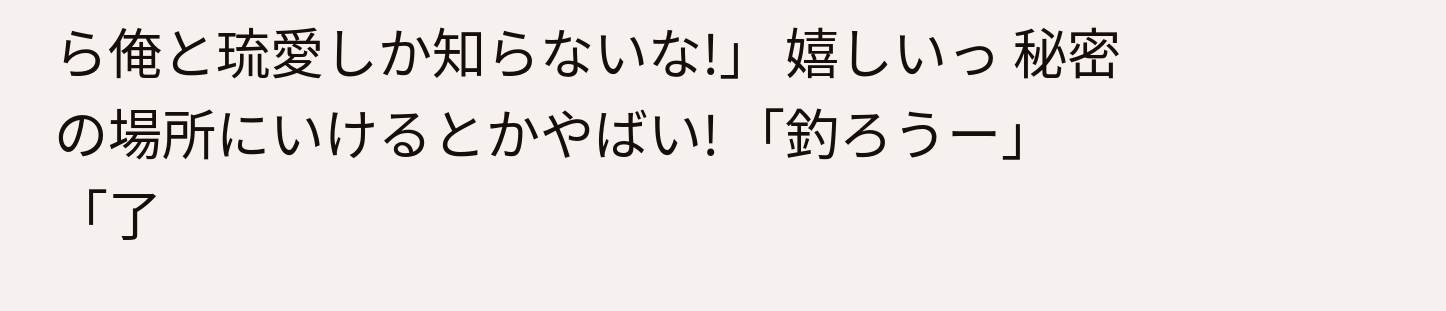ら俺と琉愛しか知らないな!」 嬉しいっ 秘密の場所にいけるとかやばい! 「釣ろうー」 「了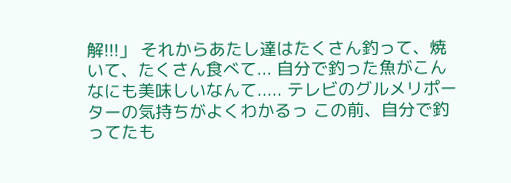解!!!」 それからあたし達はたくさん釣って、焼いて、たくさん食べて... 自分で釣った魚がこんなにも美味しいなんて..... テレビのグルメリポーターの気持ちがよくわかるっ この前、自分で釣ってたも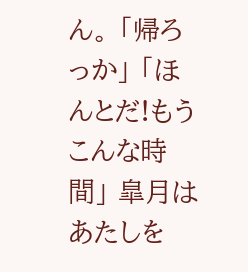ん。 「帰ろっか」 「ほんとだ!もうこんな時間」 皐月はあたしを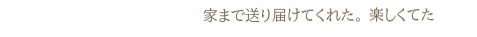家まで送り届けてくれた。 楽しくてた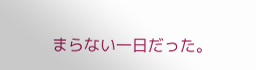まらない一日だった。